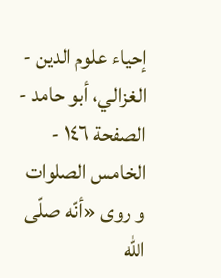إحياء علوم الدين - الغزالي، أبو حامد - الصفحة ١٤٦ - الخامس الصلوات
و روى «أنّه صلّى اللّٰه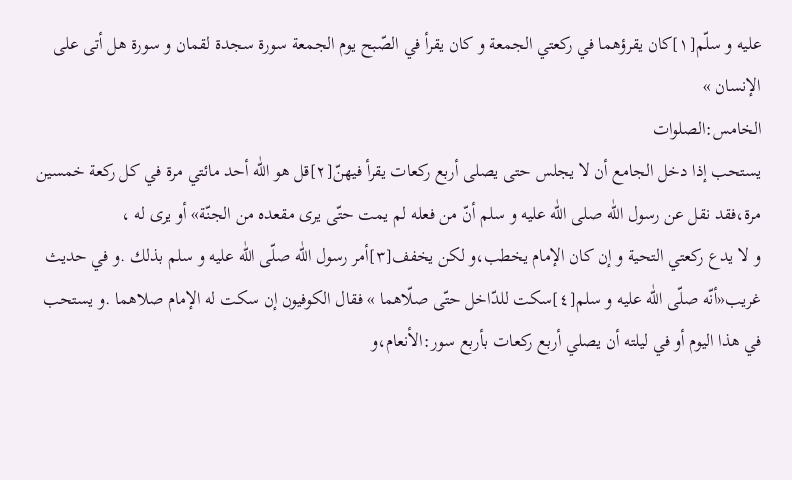عليه و سلّم[١]كان يقرؤهما في ركعتي الجمعة و كان يقرأ في الصّبح يوم الجمعة سورة سجدة لقمان و سورة هل أتى على الإنسان »
الخامس:الصلوات
يستحب إذا دخل الجامع أن لا يجلس حتى يصلى أربع ركعات يقرأ فيهنّ[٢]قل هو اللّٰه أحد مائتي مرة في كل ركعة خمسين مرة،فقد نقل عن رسول اللّٰه صلى اللّٰه عليه و سلم أنّ من فعله لم يمت حتّى يرى مقعده من الجنّة» أو يرى له ،
و لا يدع ركعتي التحية و إن كان الإمام يخطب،و لكن يخفف[٣]أمر رسول اللّٰه صلّى اللّٰه عليه و سلم بذلك .و في حديث غريب«أنّه صلّى اللّٰه عليه و سلم[٤]سكت للدّاخل حتّى صلّاهما » فقال الكوفيون إن سكت له الإمام صلاهما .و يستحب في هذا اليوم أو في ليلته أن يصلي أربع ركعات بأربع سور:الأنعام،و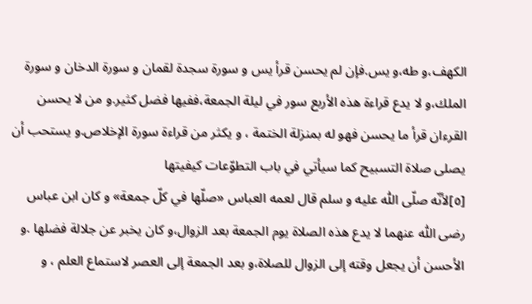الكهف،و طه،و يس.فإن لم يحسن قرأ يس و سورة سجدة لقمان و سورة الدخان و سورة الملك،و لا يدع قراءة هذه الأربع سور في ليلة الجمعة،ففيها فضل كثير.و من لا يحسن القرءان قرأ ما يحسن فهو له بمنزلة الختمة ، و يكثر من قراءة سورة الإخلاص.و يستحب أن يصلى صلاة التسبيح كما سيأتي في باب التطوّعات كيفيتها
[٥]لأنّه صلّى اللّٰه عليه و سلم قال لعمه العباس «صلّها في كلّ جمعة» و كان ابن عباس رضى اللّٰه عنهما لا يدع هذه الصلاة يوم الجمعة بعد الزوال،و كان يخبر عن جلالة فضلها .و الأحسن أن يجعل وقته إلى الزوال للصلاة،و بعد الجمعة إلى العصر لاستماع العلم ، و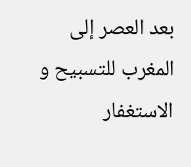بعد العصر إلى المغرب للتسبيح و الاستغفار